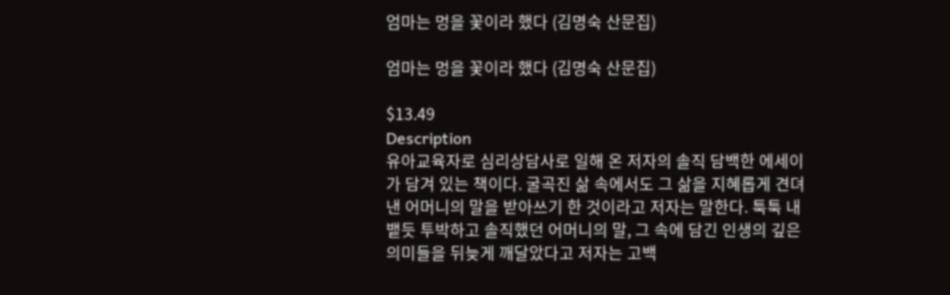엄마는 멍을 꽃이라 했다 (김명숙 산문집)

엄마는 멍을 꽃이라 했다 (김명숙 산문집)

$13.49
Description
유아교육자로 심리상담사로 일해 온 저자의 솔직 담백한 에세이가 담겨 있는 책이다. 굴곡진 삶 속에서도 그 삶을 지혜롭게 견뎌낸 어머니의 말을 받아쓰기 한 것이라고 저자는 말한다. 툭툭 내뱉듯 투박하고 솔직했던 어머니의 말, 그 속에 담긴 인생의 깊은 의미들을 뒤늦게 깨달았다고 저자는 고백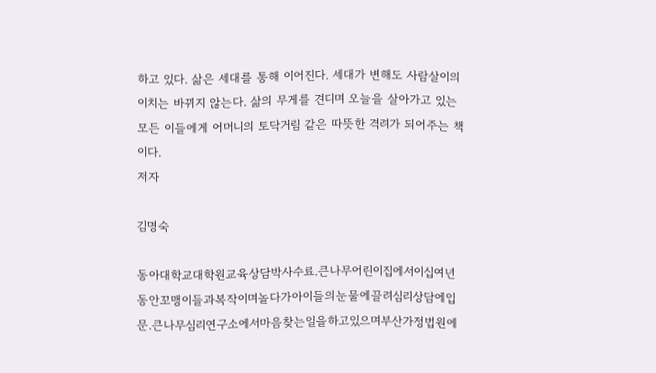하고 있다. 삶은 세대를 통해 이어진다. 세대가 변해도 사람살이의 이치는 바뀌지 않는다. 삶의 무게를 견디며 오늘을 살아가고 있는 모든 이들에게 어머니의 토닥거림 같은 따뜻한 격려가 되어주는 책이다.
저자

김명숙

동아대학교대학원교육상담박사수료.큰나무어린이집에서이십여년동안꼬맹이들과복작이며놀다가아이들의눈물에끌려심리상담에입문.큰나무심리연구소에서마음찾는일을하고있으며부산가정법원에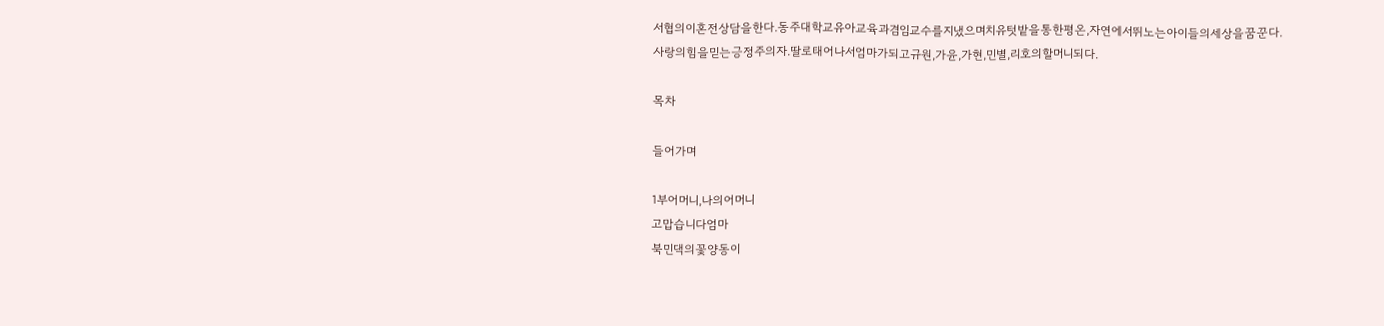서협의이혼전상담을한다.동주대학교유아교육과겸임교수를지냈으며치유텃밭을통한평온,자연에서뛰노는아이들의세상을꿈꾼다.
사랑의힘을믿는긍정주의자.딸로태어나서엄마가되고규원,가윤,가현,민별,리호의할머니되다.

목차

들어가며

1부어머니,나의어머니
고맙습니다엄마
북민댁의꽃양동이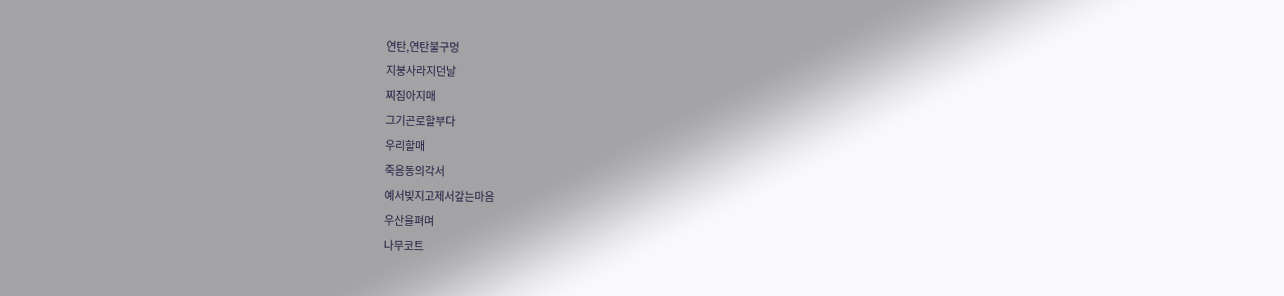연탄,연탄불구멍
지붕사라지던날
찌짐아지매
그기곤로할부다
우리할매
죽음동의각서
예서빚지고제서갚는마음
우산을펴며
나무코트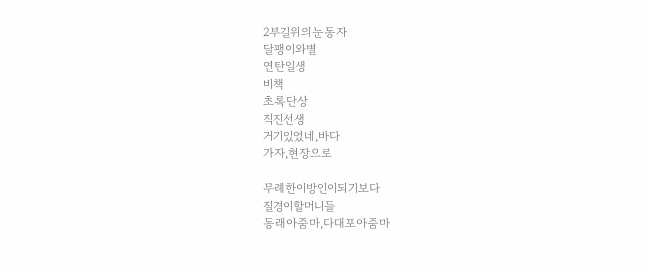2부길위의눈동자
달팽이와별
연탄일생
비책
초록단상
직진선생
거기있었네,바다
가자,현장으로

무례한이방인이되기보다
질경이할머니들
동래아줌마,다대포아줌마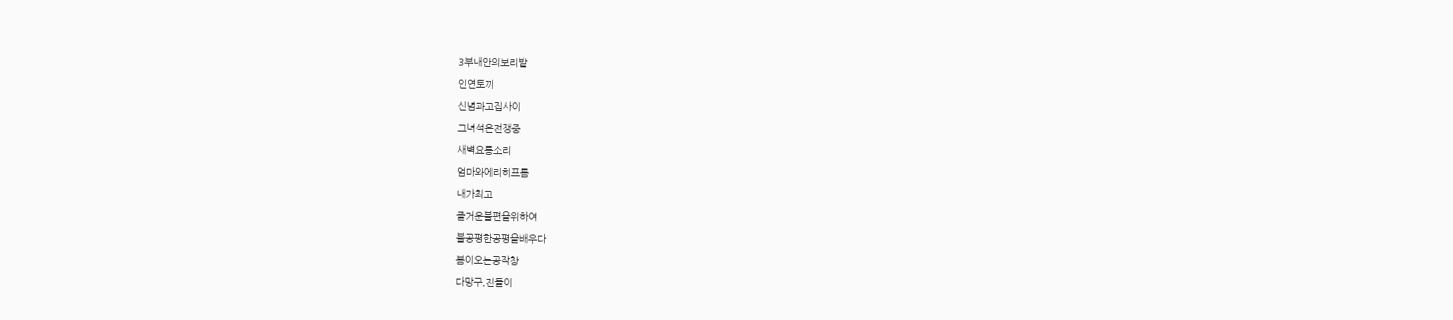3부내안의보리밭
인연토끼
신념과고집사이
그녀석은전쟁중
새벽요롱소리
엄마와에리히프롬
내가최고
즐거운불편을위하여
불공평한공평을배우다
봄이오는공작창
다망구,진돌이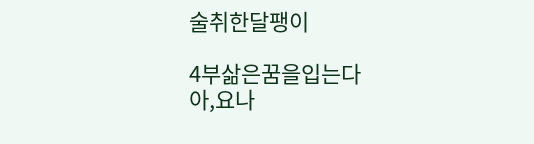술취한달팽이

4부삶은꿈을입는다
아,요나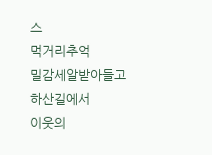스
먹거리추억
밀감세알받아들고
하산길에서
이웃의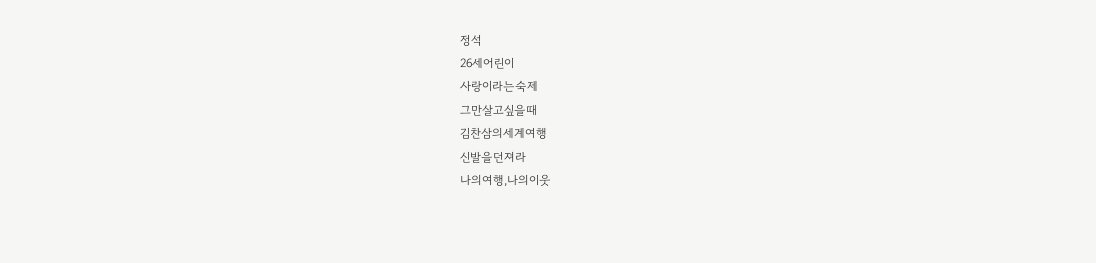정석
26세어린이
사랑이라는숙제
그만살고싶을때
김찬삼의세계여행
신발을던져라
나의여행,나의이웃